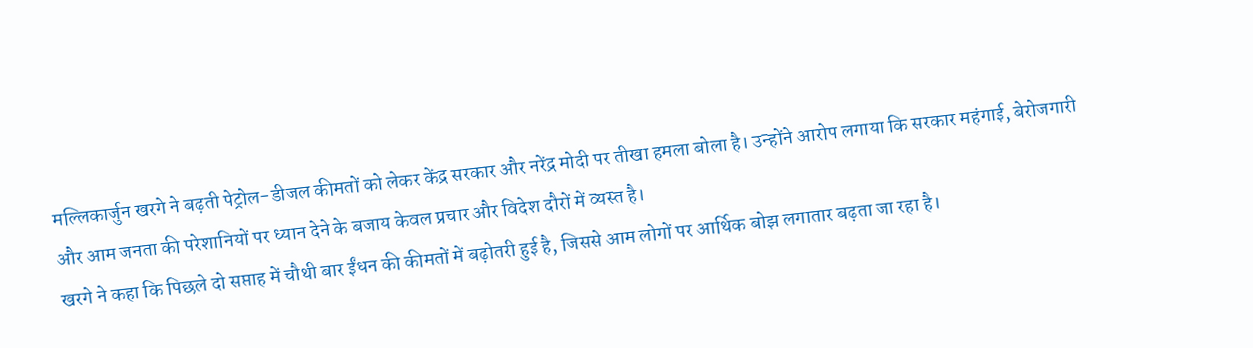मल्लिकार्जुन खरगे ने बढ़ती पेट्रोल-डीजल कीमतों को लेकर केंद्र सरकार और नरेंद्र मोदी पर तीखा हमला बोला है। उन्होंने आरोप लगाया कि सरकार महंगाई, बेरोजगारी और आम जनता की परेशानियों पर ध्यान देने के बजाय केवल प्रचार और विदेश दौरों में व्यस्त है।
खरगे ने कहा कि पिछले दो सप्ताह में चौथी बार ईंधन की कीमतों में बढ़ोतरी हुई है, जिससे आम लोगों पर आर्थिक बोझ लगातार बढ़ता जा रहा है।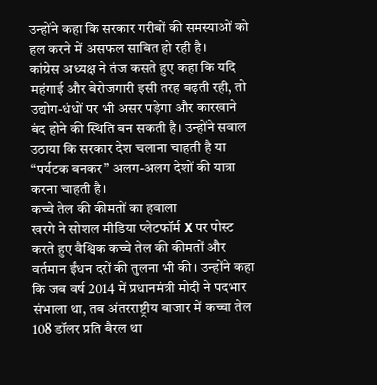उन्होंने कहा कि सरकार गरीबों की समस्याओं को हल करने में असफल साबित हो रही है।
कांग्रेस अध्यक्ष ने तंज कसते हुए कहा कि यदि महंगाई और बेरोजगारी इसी तरह बढ़ती रही, तो उद्योग-धंधों पर भी असर पड़ेगा और कारखाने बंद होने की स्थिति बन सकती है। उन्होंने सवाल उठाया कि सरकार देश चलाना चाहती है या “पर्यटक बनकर” अलग-अलग देशों की यात्रा करना चाहती है।
कच्चे तेल की कीमतों का हवाला
खरगे ने सोशल मीडिया प्लेटफॉर्म X पर पोस्ट करते हुए वैश्विक कच्चे तेल की कीमतों और वर्तमान ईंधन दरों की तुलना भी की। उन्होंने कहा कि जब वर्ष 2014 में प्रधानमंत्री मोदी ने पदभार संभाला था, तब अंतरराष्ट्रीय बाजार में कच्चा तेल 108 डॉलर प्रति बैरल था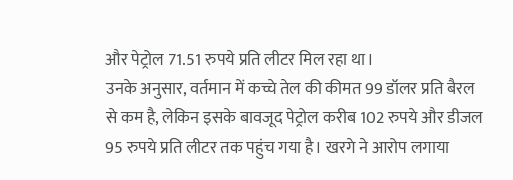और पेट्रोल 71.51 रुपये प्रति लीटर मिल रहा था।
उनके अनुसार, वर्तमान में कच्चे तेल की कीमत 99 डॉलर प्रति बैरल से कम है, लेकिन इसके बावजूद पेट्रोल करीब 102 रुपये और डीजल 95 रुपये प्रति लीटर तक पहुंच गया है। खरगे ने आरोप लगाया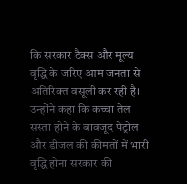कि सरकार टैक्स और मूल्य वृद्धि के जरिए आम जनता से अतिरिक्त वसूली कर रही है।
उन्होंने कहा कि कच्चा तेल सस्ता होने के बावजूद पेट्रोल और डीजल की कीमतों में भारी वृद्धि होना सरकार की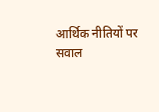आर्थिक नीतियों पर सवाल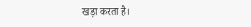खड़ा करता है।